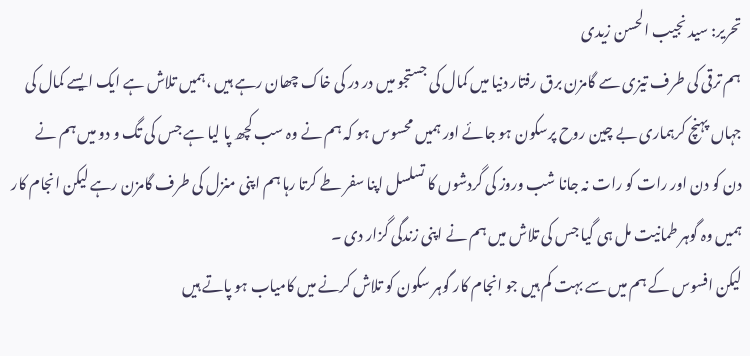تحریر: سید نجیب الحسن زیدی
ہم ترقی کی طرف تیزی سے گامزن برق رفتار دنیا میں کمال کی جستجو میں در در کی خاک چھان رہے ہیں ،ہمیں تلاش ہے ایک ایسے کمال کی جہاں پہنچ کرہماری بے چین روح پرسکون ہو جائے اور ہمیں محسوس ہو کہ ہم نے وہ سب کچھ پا لیا ہے جس کی تگ و دو میں ہم نے دن کو دن اور رات کو رات نہ جانا شب وروز کی گردشوں کا تسلسل اپنا سفر طے کرتا رہا ہم اپنی منزل کی طرف گامزن رہے لیکن انجام کار ہمیں وہ گوہر طمانیت مل ہی گیا جس کی تلاش میں ہم نے اپنی زندگی گزار دی ۔
لیکن افسوس کے ہم میں سے بہت کم ہیں جو انجام کار گوہر سکون کو تلاش کرنے میں کامیاب ہو پاتے ہیں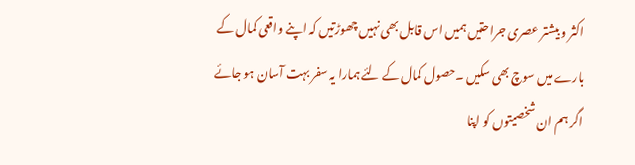اکثر و بیشتر عصری جراحتیں ہمیں اس قابل بھی نہیں چھوڑتیں کہ اپنے واقعی کمال کے بارے میں سوچ بھی سکیں ۔حصول کمال کے لئے ہمارا یہ سفر بہت آسان ہو جائے اگر ہم ان شخصیتوں کو اپنا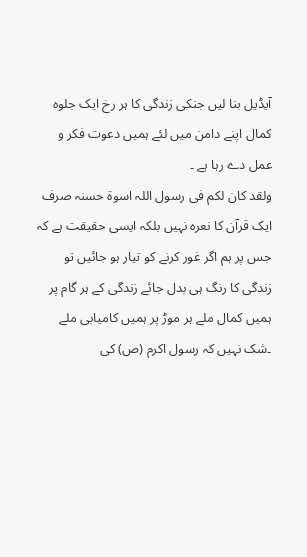آیڈیل بنا لیں جنکی زندگی کا ہر رخ ایک جلوہ کمال اپنے دامن میں لئے ہمیں دعوت فکر و عمل دے رہا ہے ۔
ولقد کان لکم فی رسول اللہ اسوة حسنہ صرف ایک قرآن کا نعرہ نہیں بلکہ ایسی حقیقت ہے کہ جس پر ہم اگر غور کرنے کو تیار ہو جائیں تو زندگی کا رنگ ہی بدل جائے زندگی کے ہر گام پر ہمیں کمال ملے ہر موڑ پر ہمیں کامیابی ملے ۔شک نہیں کہ رسول اکرم (ص) کی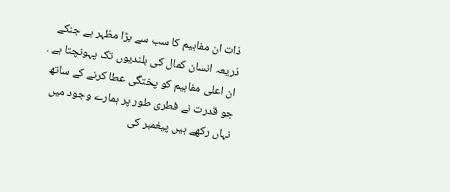ذات ان مفاہیم کا سب سے بڑا مظہر ہے جنکے ذریعہ انسان کمال کی بلندیوں تک پہونچتا ہے .
ان اعلی مفاہیم کو پختگی عطا کرنے کے ساتھ جو قدرت نے فطری طور پر ہمارے وجود میں نہاں رکھے ہیں پیغمبر کی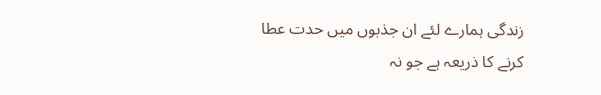زندگی ہمارے لئے ان جذبوں میں حدت عطا کرنے کا ذریعہ ہے جو نہ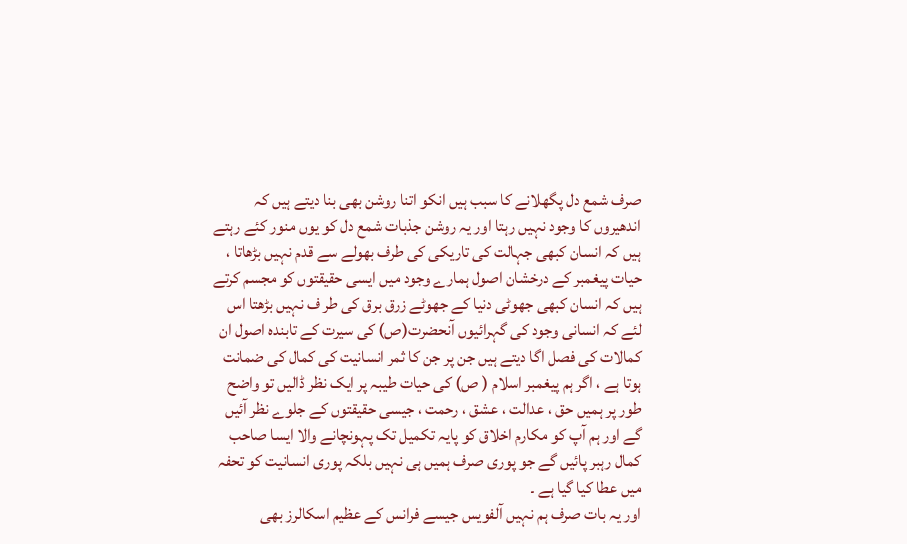صرف شمع دل پگھلانے کا سبب ہیں انکو اتنا روشن بھی بنا دیتے ہیں کہ اندھیروں کا وجود نہیں رہتا اور یہ روشن جذبات شمع دل کو یوں منور کئے رہتے ہیں کہ انسان کبھی جہالت کی تاریکی کی طرف بھولے سے قدم نہیں بڑھاتا ، حیات پیغمبر کے درخشان اصول ہمارے وجود میں ایسی حقیقتوں کو مجسم کرتے ہیں کہ انسان کبھی جھوٹی دنیا کے جھوٹے زرق برق کی طر ف نہیں بڑھتا اس لئے کہ انسانی وجود کی گہرائیوں آنحضرت(ص) کی سیرت کے تابندہ اصول ان کمالات کی فصل اگا دیتے ہیں جن پر جن کا ثمر انسانیت کی کمال کی ضمانت ہوتا ہے ، اگر ہم پیغمبر اسلام ( ص) کی حیات طیبہ پر ایک نظر ڈالیں تو واضح طور پر ہمیں حق ، عدالت ، عشق ، رحمت ، جیسی حقیقتوں کے جلوے نظر آئیں گے اور ہم آپ کو مکارم اخلاق کو پایہ تکمیل تک پہونچانے والا ایسا صاحب کمال رہبر پائیں گے جو پوری صرف ہمیں ہی نہیں بلکہ پوری انسانیت کو تحفہ میں عطا کیا گیا ہے ۔
اور یہ بات صرف ہم نہیں آلفویس جیسے فرانس کے عظیم اسکالرز بھی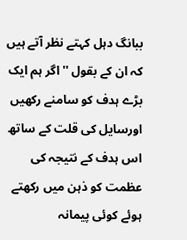ببانگ دہل کہتے نظر آتے ہیں کہ ان کے بقول ''اگر ہم ایک بڑے ہدف کو سامنے رکھیں اورسایل کی قلت کے ساتھ اس ہدف کے نتیجہ کی عظمت کو ذہن میں رکھتے ہوئے کوئی پیمانہ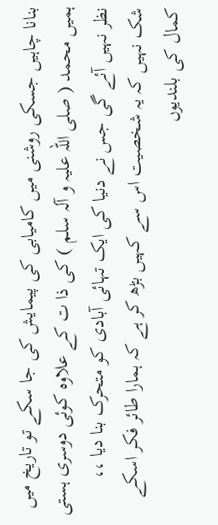بنانا چاہیں جسکی روشنی میں کامیابی کی پیمایش کی جا سکے تو تاریخ میں ہمیں محمد ( صلی اللہ علیہ و آلہ سلم ) کی ذا ت کے علاوہ کوئی دوسری ہستی نظر نہیں آئے گی جس نے دنیا کی ایک تہائی آبادی کو متحرک بنا دیا ،،
شک نہیں کہ یہ شخصیت اس سے کہیں بڑھ کر ہے کہ ہمارا طائر فکر اسکے کمال کی بلندیوں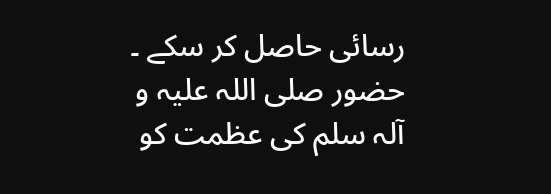رسائی حاصل کر سکے ۔
حضور صلی اللہ علیہ و آلہ سلم کی عظمت کو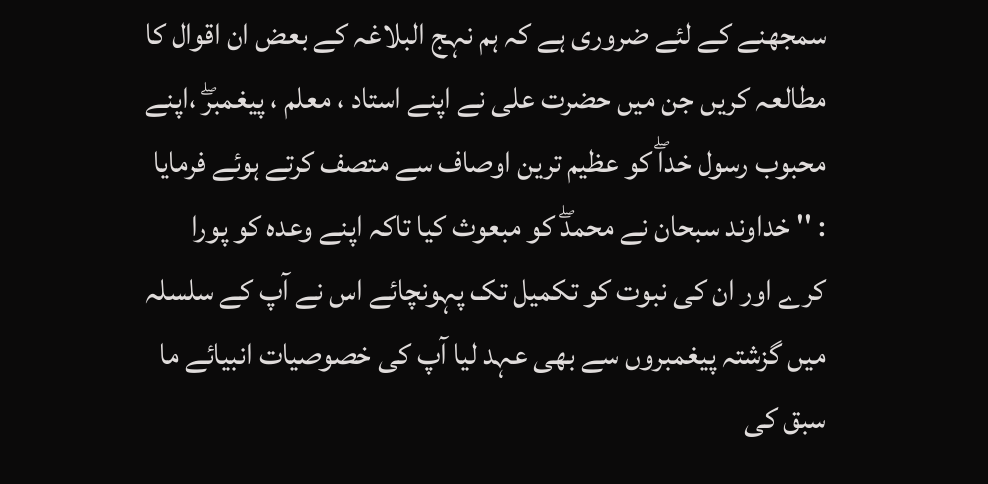سمجھنے کے لئے ضروری ہے کہ ہم نہج البلاغہ کے بعض ان اقوال کا مطالعہ کریں جن میں حضرت علی نے اپنے استاد ، معلم ، پیغمبرۖ ،اپنے محبوب رسول خداۖ کو عظیم ترین اوصاف سے متصف کرتے ہوئے فرمایا : '' خداوند سبحان نے محمدۖ کو مبعوث کیا تاکہ اپنے وعدہ کو پورا کرے اور ان کی نبوت کو تکمیل تک پہونچائے اس نے آپ کے سلسلہ میں گزشتہ پیغمبروں سے بھی عہد لیا آپ کی خصوصیات انبیائے ما سبق کی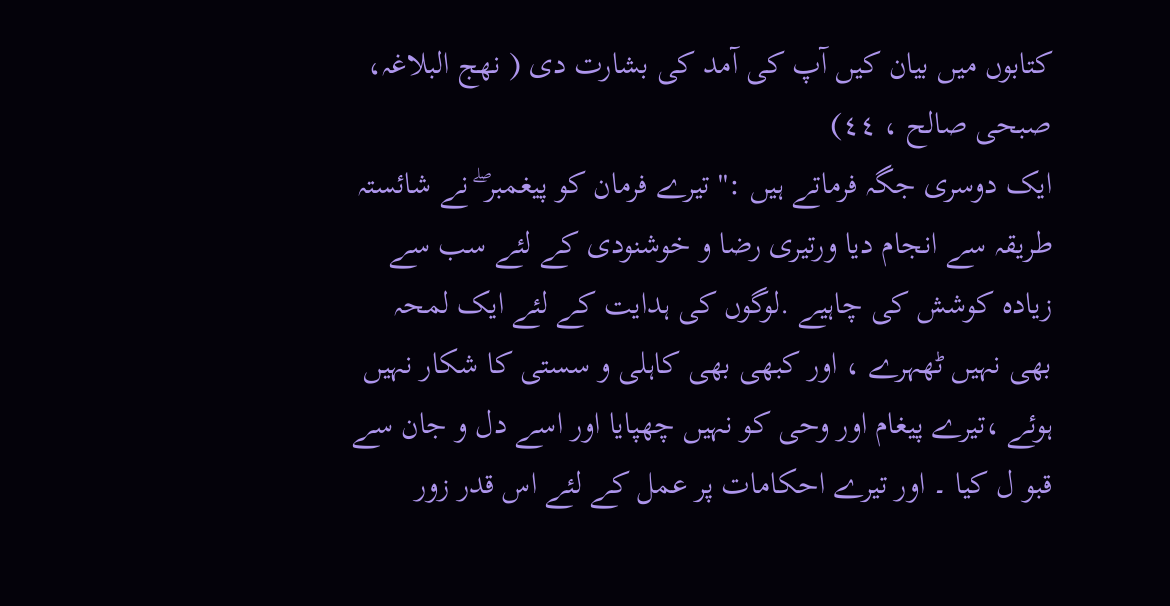کتابوں میں بیان کیں آپ کی آمد کی بشارت دی ( نھج البلاغہ، صبحی صالح ، ٤٤)
ایک دوسری جگہ فرماتے ہیں :'' تیرے فرمان کو پیغمبر ۖ نے شائستہ طریقہ سے انجام دیا ورتیری رضا و خوشنودی کے لئے سب سے زیادہ کوشش کی چاہیے .لوگوں کی ہدایت کے لئے ایک لمحہ بھی نہیں ٹھہرے ، اور کبھی بھی کاہلی و سستی کا شکار نہیں ہوئے ،تیرے پیغام اور وحی کو نہیں چھپایا اور اسے دل و جان سے قبو ل کیا ۔ اور تیرے احکامات پر عمل کے لئے اس قدر زور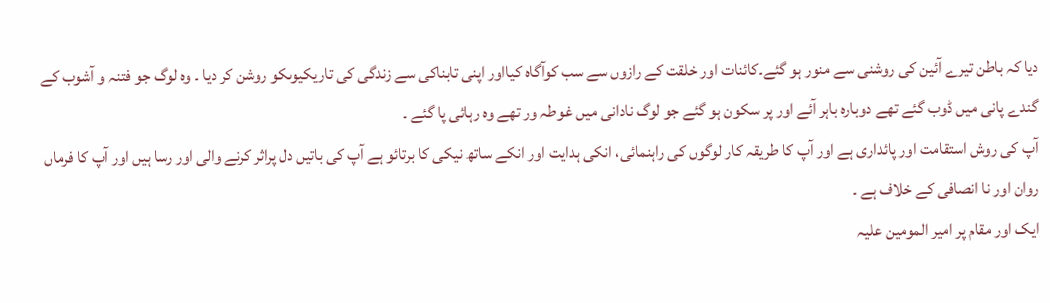دیا کہ باطن تیرے آئین کی روشنی سے منور ہو گئے۔کائنات اور خلقت کے رازوں سے سب کوآگاہ کیااور اپنی تابناکی سے زندگی کی تاریکیوںکو روشن کر دیا ۔ وہ لوگ جو فتنہ و آشوب کے گندے پانی میں ڈوب گئے تھے دوبارہ باہر آئے اور پر سکون ہو گئے جو لوگ نادانی میں غوطہ ور تھے وہ رہائی پا گئے ۔
آپ کی روش استقامت اور پائداری ہے اور آپ کا طریقہ کار لوگوں کی راہنمائی، انکی ہدایت اور انکے ساتھ نیکی کا برتائو ہے آپ کی باتیں دل پراثر کرنے والی اور رسا ہیں اور آپ کا فرماں روان اور نا انصافی کے خلاف ہے ۔
ایک اور مقام پر امیر المومین علیہ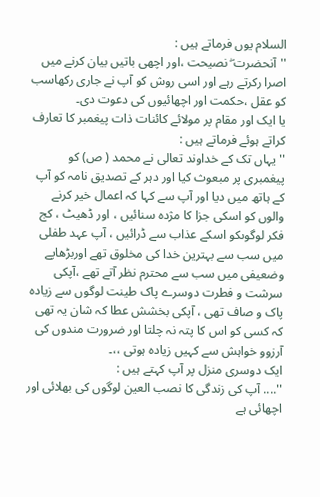السلام یوں فرماتے ہیں :
''آنحضرت ۖ نصیحت ،اور اچھی باتیں بیان کرنے میں اصرا رکرتے رہے اور اسی روش کو آپ نے جاری رکھاسب کو عقل ،حکمت اور اچھائیوں کی دعوت دی۔
یا ایک اور مقام پر مولائے کائنات ذات پیغمبر کا تعارف کراتے ہوئے فرماتے ہیں :
''یہاں تک کے خداوند تعالی نے محمد ( ص) کو پیغمبری پر مبعوث کیا اور دہر کے تصدیق نامہ کو آپ کے ہاتھ میں دیا اور آپ سے کہا کہ اعمال خیر کرنے والوں کو اسکی جزا کا مژدہ سنائیں ، اور ڈھیٹ ، کج فکر لوگوںکو اسکے عذاب سے ڈرائیں ، آپ عہد طفلی میں سب سے بہترین خدا کی مخلوق تھے اوربڑھاپے وضعیفی میں سب سے محترم نظر آتے تھے ،آپکی سرشت و فطرت دوسرے پاک طینت لوگوں سے زیادہ پاک و صاف تھی ، آپکی بخشش عطا کہ شان یہ تھی کہ کسی کو اس کا پتہ نہ چلتا اور ضرورت مندوں کی آرزوو خواہش سے کہیں زیادہ ہوتی ،،۔
ایک دوسری منزل پر آپ کہتے ہیں :
''.... آپ کی زندگی کا نصب العین لوگوں کی بھلائی اور اچھائی ہے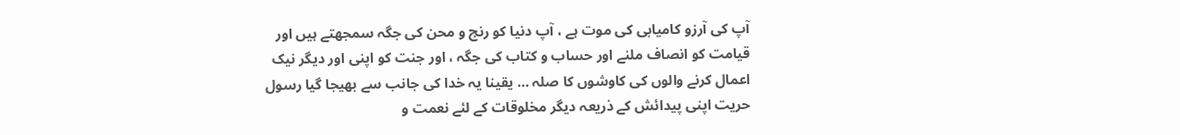آپ کی آرزو کامیابی کی موت ہے ، آپ دنیا کو رنج و محن کی جگہ سمجھتے ہیں اور قیامت کو انصاف ملنے اور حساب و کتاب کی جگہ ، اور جنت کو اپنی اور دیگر نیک اعمال کرنے والوں کی کاوشوں کا صلہ ... یقینا یہ خدا کی جانب سے بھیجا گیا رسول حریت اپنی پیدائش کے ذریعہ دیگر مخلوقات کے لئے نعمت و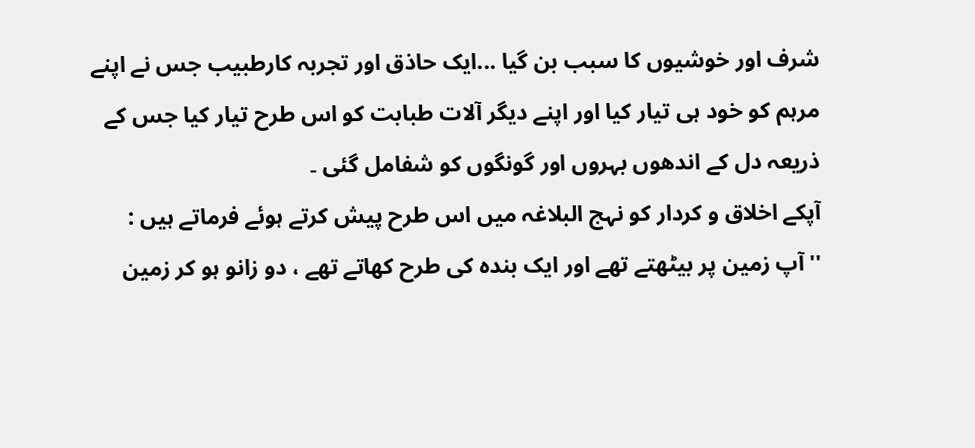شرف اور خوشیوں کا سبب بن گیا ...ایک حاذق اور تجربہ کارطبیب جس نے اپنے مرہم کو خود ہی تیار کیا اور اپنے دیگر آلات طبابت کو اس طرح تیار کیا جس کے ذریعہ دل کے اندھوں بہروں اور گونگوں کو شفامل گئی ۔
آپکے اخلاق و کردار کو نہج البلاغہ میں اس طرح پیش کرتے ہوئے فرماتے ہیں :
''آپ زمین پر بیٹھتے تھے اور ایک بندہ کی طرح کھاتے تھے ، دو زانو ہو کر زمین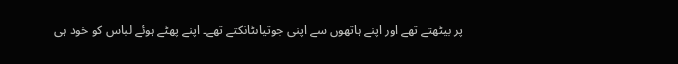پر بیٹھتے تھے اور اپنے ہاتھوں سے اپنی جوتیاںٹانکتے تھے۔ اپنے پھٹے ہوئے لباس کو خود ہی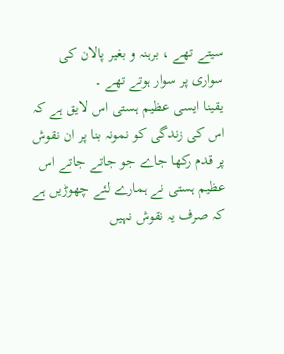سیتے تھے ، برہنہ و بغیر پالان کی سواری پر سوار ہوتے تھے ۔
یقینا ایسی عظیم ہستی اس لایق ہے کہ اس کی زندگی کو نمونہ بنا پر ان نقوش پر قدم رکھا جاے جو جاتے جاتے اس عظیم ہستی نے ہمارے لئے چھوڑیں ہے کہ صرف یہ نقوش نہیں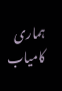ہماری کامیاب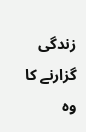زندگی گزارنے کا وہ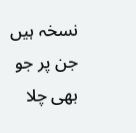نسخہ ہیں جن پر جو بھی چلا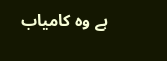ہے وہ کامیاب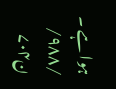ہوا ہے ۔ /۹۸۸/ ن۷۰۴